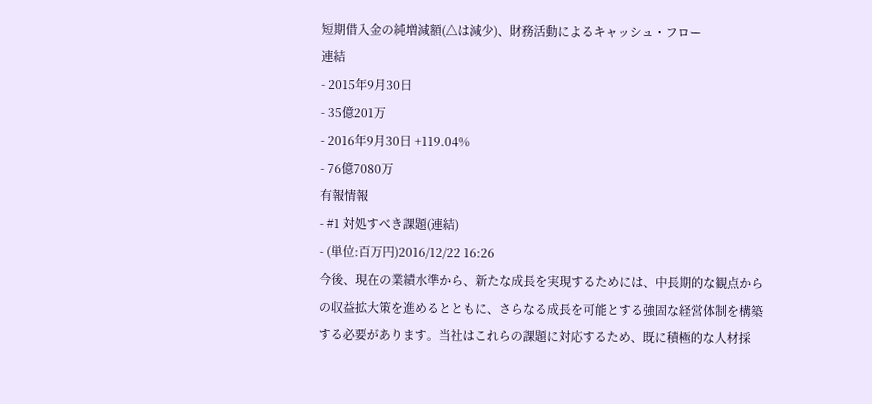短期借入金の純増減額(△は減少)、財務活動によるキャッシュ・フロー
連結
- 2015年9月30日
- 35億201万
- 2016年9月30日 +119.04%
- 76億7080万
有報情報
- #1 対処すべき課題(連結)
- (単位:百万円)2016/12/22 16:26
今後、現在の業績水準から、新たな成長を実現するためには、中長期的な観点からの収益拡大策を進めるとともに、さらなる成長を可能とする強固な経営体制を構築する必要があります。当社はこれらの課題に対応するため、既に積極的な人材採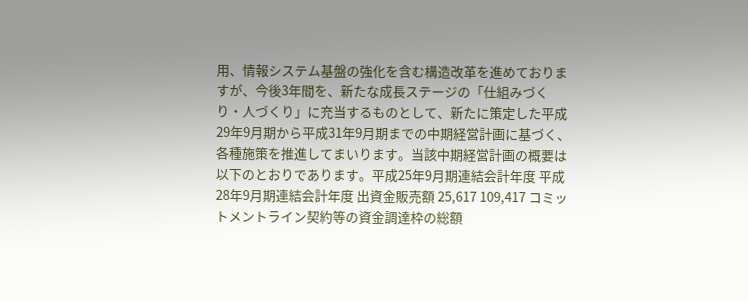用、情報システム基盤の強化を含む構造改革を進めておりますが、今後3年間を、新たな成長ステージの「仕組みづくり・人づくり」に充当するものとして、新たに策定した平成29年9月期から平成31年9月期までの中期経営計画に基づく、各種施策を推進してまいります。当該中期経営計画の概要は以下のとおりであります。平成25年9月期連結会計年度 平成28年9月期連結会計年度 出資金販売額 25,617 109,417 コミットメントライン契約等の資金調達枠の総額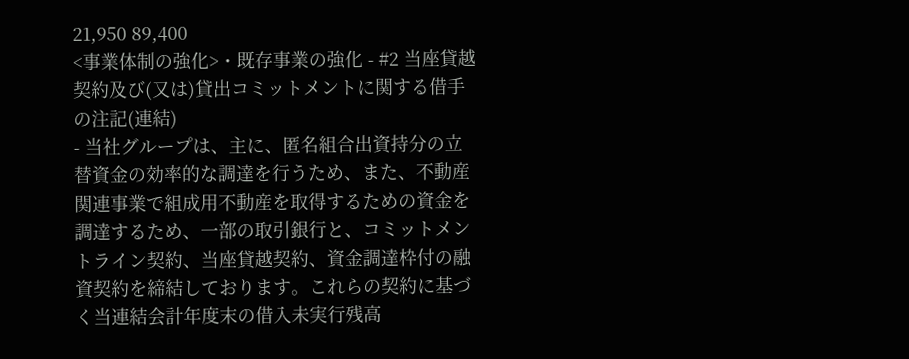21,950 89,400
<事業体制の強化>・既存事業の強化 - #2 当座貸越契約及び(又は)貸出コミットメントに関する借手の注記(連結)
- 当社グループは、主に、匿名組合出資持分の立替資金の効率的な調達を行うため、また、不動産関連事業で組成用不動産を取得するための資金を調達するため、一部の取引銀行と、コミットメントライン契約、当座貸越契約、資金調達枠付の融資契約を締結しております。これらの契約に基づく当連結会計年度末の借入未実行残高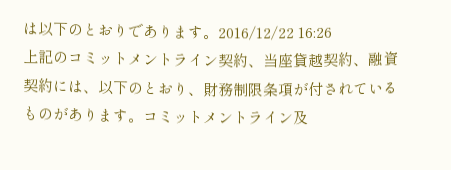は以下のとおりであります。2016/12/22 16:26
上記のコミットメントライン契約、当座貸越契約、融資契約には、以下のとおり、財務制限条項が付されているものがあります。コミットメントライン及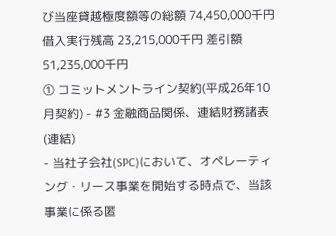び当座貸越極度額等の総額 74,450,000千円 借入実行残高 23,215,000千円 差引額 51,235,000千円
① コミットメントライン契約(平成26年10月契約) - #3 金融商品関係、連結財務諸表(連結)
- 当社子会社(SPC)において、オペレーティング・リース事業を開始する時点で、当該事業に係る匿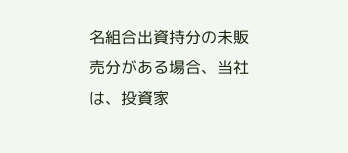名組合出資持分の未販売分がある場合、当社は、投資家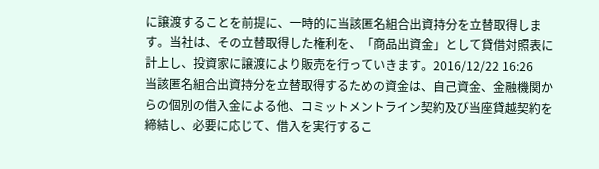に譲渡することを前提に、一時的に当該匿名組合出資持分を立替取得します。当社は、その立替取得した権利を、「商品出資金」として貸借対照表に計上し、投資家に譲渡により販売を行っていきます。2016/12/22 16:26
当該匿名組合出資持分を立替取得するための資金は、自己資金、金融機関からの個別の借入金による他、コミットメントライン契約及び当座貸越契約を締結し、必要に応じて、借入を実行するこ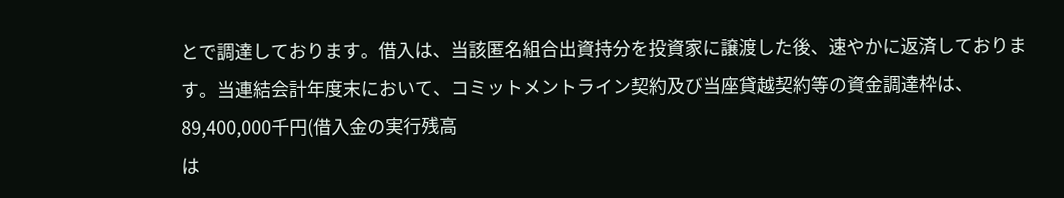とで調達しております。借入は、当該匿名組合出資持分を投資家に譲渡した後、速やかに返済しております。当連結会計年度末において、コミットメントライン契約及び当座貸越契約等の資金調達枠は、89,400,000千円(借入金の実行残高
は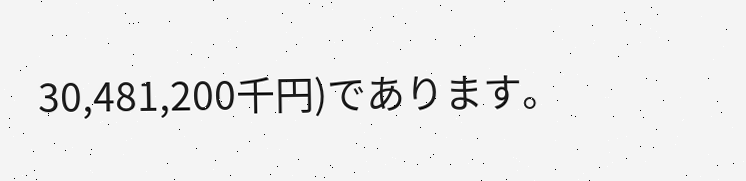30,481,200千円)であります。